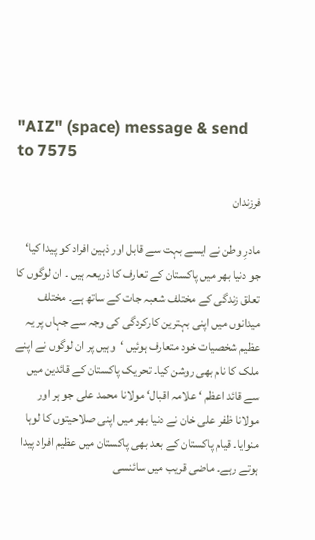"AIZ" (space) message & send to 7575

فرزندان

مادرِ وطن نے ایسے بہت سے قابل اور ذہین افراد کو پیدا کیا‘ جو دنیا بھر میں پاکستان کے تعارف کا ذریعہ ہیں ۔ ان لوگوں کا تعلق زندگی کے مختلف شعبہ جات کے ساتھ ہے۔ مختلف میدانوں میں اپنی بہترین کارکردگی کی وجہ سے جہاں پر یہ عظیم شخصیات خود متعارف ہوئیں ‘وہیں پر ان لوگوں نے اپنے ملک کا نام بھی روشن کیا۔ تحریک پاکستان کے قائدین میں سے قائد اعظم ‘ علامہ اقبال‘ مولانا محمد علی جو ہر اور مولانا ظفر علی خان نے دنیا بھر میں اپنی صلاحیتوں کا لوہا منوایا۔ قیام پاکستان کے بعد بھی پاکستان میں عظیم افراد پیدا ہوتے رہے۔ ماضی قریب میں سائنسی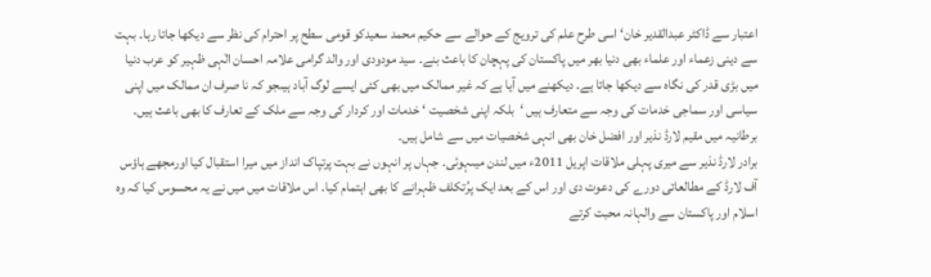اعتبار سے ڈاکٹر عبدالقدیر خان‘ اسی طرح علم کی ترویج کے حوالے سے حکیم محمد سعیدکو قومی سطح پر احترام کی نظر سے دیکھا جاتا رہا۔ بہت سے دینی زعماء اور علماء بھی دنیا بھر میں پاکستان کی پہچان کا باعث بنے۔ سید مودودی اور والد گرامی علامہ احسان الٰہی ظہیر کو عرب دنیا میں بڑی قدر کی نگاہ سے دیکھا جاتا ہے۔ دیکھنے میں آیا ہے کہ غیر ممالک میں بھی کئی ایسے لوگ آباد ہیںجو کہ نا صرف ان ممالک میں اپنی سیاسی اور سماجی خدمات کی وجہ سے متعارف ہیں ‘بلکہ اپنی شخصیت ‘ خدمات اور کردار کی وجہ سے ملک کے تعارف کا بھی باعث ہیں۔ برطانیہ میں مقیم لارڈ نذیر اور افضل خان بھی انہی شخصیات میں سے شامل ہیں۔
برادر لارڈ نذیر سے میری پہلی ملاقات اپریل 2011ء میں لندن میںہوئی۔ جہاں پر انہوں نے بہت پرتپاک انداز میں میرا استقبال کیا اورمجھے ہاؤس آف لارڈ کے مطالعاتی دورے کی دعوت دی اور اس کے بعد ایک پرُتکلف ظہرانے کا بھی اہتمام کیا۔ اس ملاقات میں میں نے یہ محسوس کیا کہ وہ اسلام اور پاکستان سے والہانہ محبت کرتے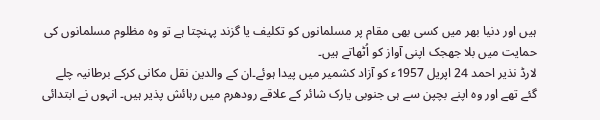ہیں اور دنیا بھر میں کسی بھی مقام پر مسلمانوں کو تکلیف یا گزند پہنچتا ہے تو وہ مظلوم مسلمانوں کی حمایت میں بلا جھجک اپنی آواز کو اُٹھاتے ہیں۔
لارڈ نذیر احمد 24 اپریل 1957ء کو آزاد کشمیر میں پیدا ہوئے۔ان کے والدین نقل مکانی کرکے برطانیہ چلے گئے تھے اور وہ اپنے بچپن سے ہی جنوبی یارک شائر کے علاقے رودھرم میں رہائش پذیر ہیں۔ انہوں نے ابتدائی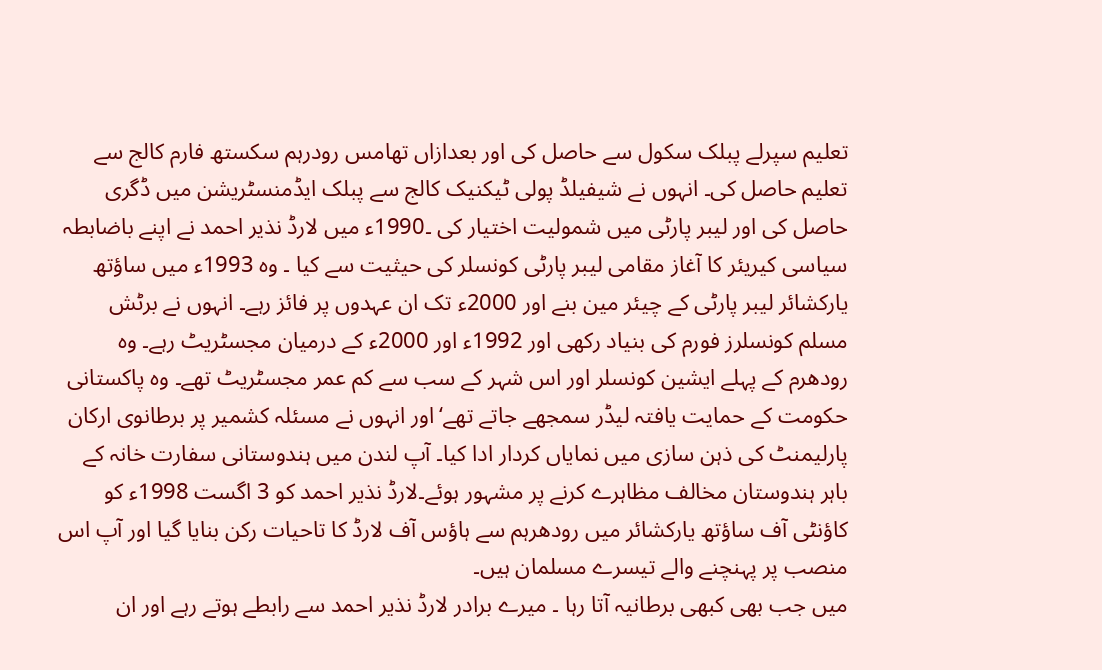تعلیم سپرلے پبلک سکول سے حاصل کی اور بعدازاں تھامس رودرہم سکستھ فارم کالج سے تعلیم حاصل کی۔ انہوں نے شیفیلڈ پولی ٹیکنیک کالج سے پبلک ایڈمنسٹریشن میں ڈگری حاصل کی اور لیبر پارٹی میں شمولیت اختیار کی ۔1990ء میں لارڈ نذیر احمد نے اپنے باضابطہ سیاسی کیریئر کا آغاز مقامی لیبر پارٹی کونسلر کی حیثیت سے کیا ۔ وہ 1993ء میں ساؤتھ یارکشائر لیبر پارٹی کے چیئر مین بنے اور 2000ء تک ان عہدوں پر فائز رہے۔ انہوں نے برٹش مسلم کونسلرز فورم کی بنیاد رکھی اور 1992ء اور 2000ء کے درمیان مجسٹریٹ رہے۔ وہ رودھرم کے پہلے ایشین کونسلر اور اس شہر کے سب سے کم عمر مجسٹریٹ تھے۔ وہ پاکستانی حکومت کے حمایت یافتہ لیڈر سمجھے جاتے تھے‘اور انہوں نے مسئلہ کشمیر پر برطانوی ارکان پارلیمنٹ کی ذہن سازی میں نمایاں کردار ادا کیا۔ آپ لندن میں ہندوستانی سفارت خانہ کے باہر ہندوستان مخالف مظاہرے کرنے پر مشہور ہوئے۔لارڈ نذیر احمد کو 3 اگست 1998ء کو کاؤنٹی آف ساؤتھ یارکشائر میں رودھرہم سے ہاؤس آف لارڈ کا تاحیات رکن بنایا گیا اور آپ اس منصب پر پہنچنے والے تیسرے مسلمان ہیں۔
میں جب بھی کبھی برطانیہ آتا رہا ۔ میرے برادر لارڈ نذیر احمد سے رابطے ہوتے رہے اور ان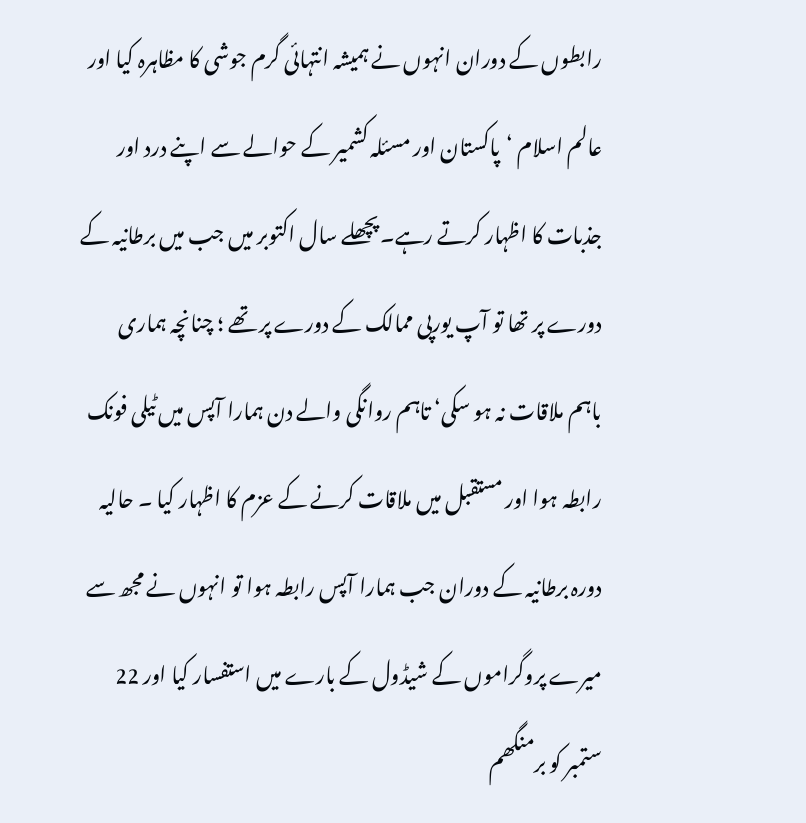رابطوں کے دوران انہوں نے ہمیشہ انتہائی گرم جوشی کا مظاہرہ کیا اور عالم اسلام ‘پاکستان اور مسئلہ کشمیر کے حوالے سے اپنے درد اور جذبات کا اظہار کرتے رہے۔ پچھلے سال اکتوبر میں جب میں برطانیہ کے دورے پر تھا تو آپ یورپی ممالک کے دورے پر تھے ؛ چنانچہ ہماری باہم ملاقات نہ ہو سکی‘ تاہم روانگی والے دن ہمارا آپس میں ٹیلی فونک رابطہ ہوا اور مستقبل میں ملاقات کرنے کے عزم کا اظہار کیا ۔ حالیہ دورہ برطانیہ کے دوران جب ہمارا آپس رابطہ ہوا تو انہوں نے مجھ سے میرے پروگراموں کے شیڈول کے بارے میں استفسار کیا اور 22 ستمبر کو برمنگھم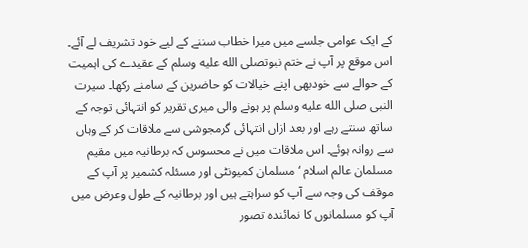کے ایک عوامی جلسے میں میرا خطاب سننے کے لیے خود تشریف لے آئے۔ اس موقع پر آپ نے ختم نبوتصلى الله عليه وسلم کے عقیدے کی اہمیت کے حوالے سے خودبھی اپنے خیالات کو حاضرین کے سامنے رکھا۔ سیرت النبی صلى الله عليه وسلم پر ہونے والی میری تقریر کو انتہائی توجہ کے ساتھ سنتے رہے اور بعد ازاں انتہائی گرمجوشی سے ملاقات کر کے وہاں سے روانہ ہوئے۔ اس ملاقات میں نے محسوس کہ برطانیہ میں مقیم مسلمان عالم اسلام ‘ مسلمان کمیونٹی اور مسئلہ کشمیر پر آپ کے موقف کی وجہ سے آپ کو سراہتے ہیں اور برطانیہ کے طول وعرض میں آپ کو مسلمانوں کا نمائندہ تصور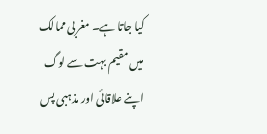کیا جاتا ہے۔ مغربی ممالک میں مقیم بہت سے لوگ اپنے علاقائی اور مذہبی پس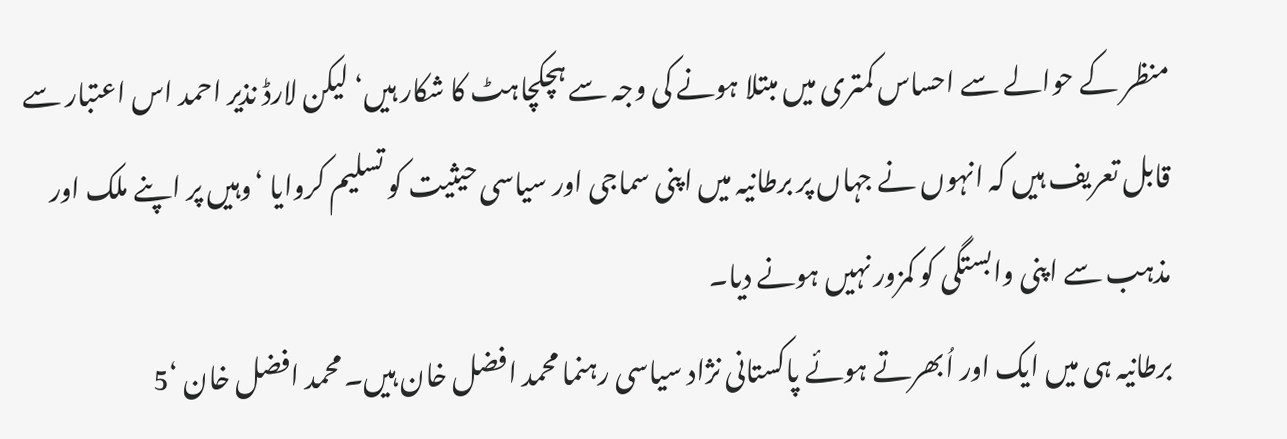منظر کے حوالے سے احساس کمتری میں مبتلا ہونے کی وجہ سے ہچکچاہٹ کا شکار ہیں‘ لیکن لارڈ نذیر احمد اس اعتبار سے قابل تعریف ہیں کہ انہوں نے جہاں پر برطانیہ میں اپنی سماجی اور سیاسی حیثیت کو تسلیم کروایا ‘وہیں پر اپنے ملک اور مذہب سے اپنی وابستگی کو کمزور نہیں ہونے دیا۔
برطانیہ ہی میں ایک اور اُبھرتے ہوئے پاکستانی نژاد سیاسی رہنما محمد افضل خان ہیں۔ محمد افضل خان ‘5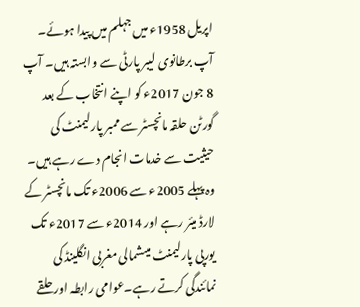اپریل 1958ء میں جہلم میں پیدا ہوئے۔ آپ برطانوی لیبر پارٹی سے وابستہ ہیں۔ آپ 8 جون 2017ء کو اپنے انتخاب کے بعد گورٹن حلقہ مانچسٹر سے ممبر پارلیمنٹ کی حیثیت سے خدمات انجام دے رہے ہیں۔
وہ پہلے 2005ء سے 2006ء تک مانچسٹر کے لارڈ میئر رہے اور 2014ء سے 2017ء تک یورپی پارلیمنٹ میںشمالی مغربی انگلینڈ کی نمائندگی کرتے رہے۔عوامی رابطہ اور حلقے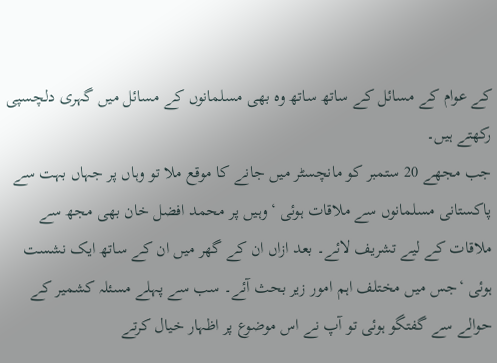کے عوام کے مسائل کے ساتھ ساتھ وہ بھی مسلمانوں کے مسائل میں گہری دلچسپی رکھتے ہیں۔
جب مجھے 20 ستمبر کو مانچسٹر میں جانے کا موقع ملا تو وہاں پر جہاں بہت سے پاکستانی مسلمانوں سے ملاقات ہوئی ‘وہیں پر محمد افضل خان بھی مجھ سے ملاقات کے لیے تشریف لائے۔ بعد ازاں ان کے گھر میں ان کے ساتھ ایک نشست ہوئی ‘جس میں مختلف اہم امور زیر بحث آئے۔ سب سے پہلے مسئلہ کشمیر کے حوالے سے گفتگو ہوئی تو آپ نے اس موضوع پر اظہار خیال کرتے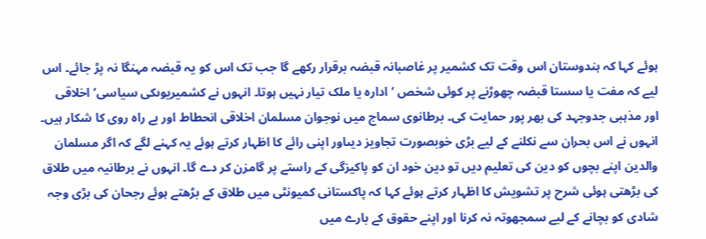ہوئے کہا کہ ہندوستان اس وقت تک کشمیر پر غاصبانہ قبضہ برقرار رکھے گا جب تک اس کو یہ قبضہ مہنگا نہ پڑ جائے۔ اس لیے کہ مفت یا سستا قبضہ چھوڑنے پر کوئی شخص ‘ادارہ یا ملک تیار نہیں ہوتا۔ انہوں نے کشمیریوںکی سیاسی‘ اخلاقی اور مذہبی جدوجہد کی بھر پور حمایت کی۔ برطانوی سماج میں نوجوان مسلمان اخلاقی انحطاط اور بے راہ روی کا شکار ہیں۔ انہوں نے اس بحران سے نکلنے کے لیے بڑی خوبصورت تجاویز دیںاور اپنی رائے کا اظہار کرتے ہوئے یہ کہنے لگے کہ اگر مسلمان والدین اپنے بچوں کو دین کی تعلیم دیں تو دین خود ان کو پاکیزگی کے راستے پر گامزن کر دے گا۔ انہوں نے برطانیہ میں طلاق کی بڑھتی ہوئی شرح پر تشویش کا اظہار کرتے ہوئے کہا کہ پاکستانی کمیونٹی میں طلاق کے بڑھتے ہوئے رجحان کی بڑی وجہ شادی کو بچانے کے لیے سمجھوتہ نہ کرنا اور اپنے حقوق کے بارے میں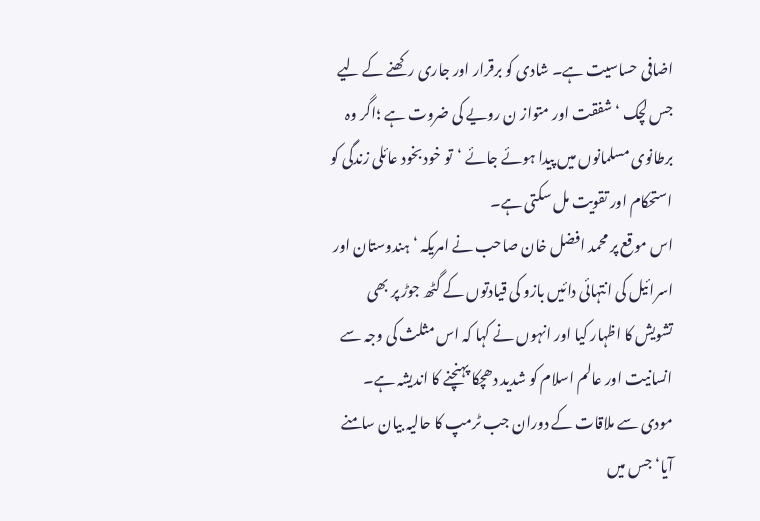اضافی حساسیت ہے۔ شادی کو برقرار اور جاری رکھنے کے لیے جس لچک ‘ شفقت اور متواز ن رویے کی ضروت ہے ؛اگر وہ برطانوی مسلمانوں میں پیدا ہوئے جائے ‘تو خود بخود عائلی زندگی کو استحکام اور تقویت مل سکتی ہے۔
اس موقع پر محمد افضل خان صاحب نے امریکہ ‘ ہندوستان اور اسرائیل کی انتہائی دائیں بازو کی قیادتوں کے گٹھ جوڑ پر بھی تشویش کا اظہار کیا اور انہوں نے کہا کہ اس مثلث کی وجہ سے انسانیت اور عالم اسلام کو شدید دھچکا پہنچنے کا اندیشہ ہے۔ مودی سے ملاقات کے دوران جب ٹرمپ کا حالیہ بیان سامنے آیا‘ جس میں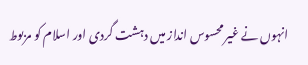انہوں نے غیر محسوس انداز میں دہشت گردی اور اسلام کو مربوط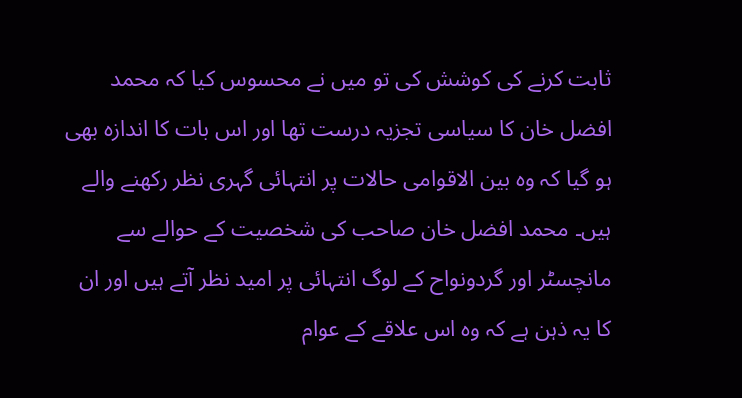ثابت کرنے کی کوشش کی تو میں نے محسوس کیا کہ محمد افضل خان کا سیاسی تجزیہ درست تھا اور اس بات کا اندازہ بھی ہو گیا کہ وہ بین الاقوامی حالات پر انتہائی گہری نظر رکھنے والے ہیں۔ محمد افضل خان صاحب کی شخصیت کے حوالے سے مانچسٹر اور گردونواح کے لوگ انتہائی پر امید نظر آتے ہیں اور ان کا یہ ذہن ہے کہ وہ اس علاقے کے عوام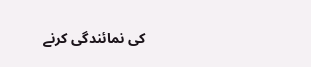کی نمائندگی کرنے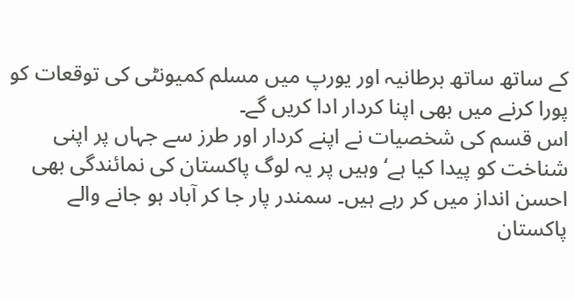کے ساتھ ساتھ برطانیہ اور یورپ میں مسلم کمیونٹی کی توقعات کو پورا کرنے میں بھی اپنا کردار ادا کریں گے۔
اس قسم کی شخصیات نے اپنے کردار اور طرز سے جہاں پر اپنی شناخت کو پیدا کیا ہے‘ وہیں پر یہ لوگ پاکستان کی نمائندگی بھی احسن انداز میں کر رہے ہیں۔ سمندر پار جا کر آباد ہو جانے والے پاکستان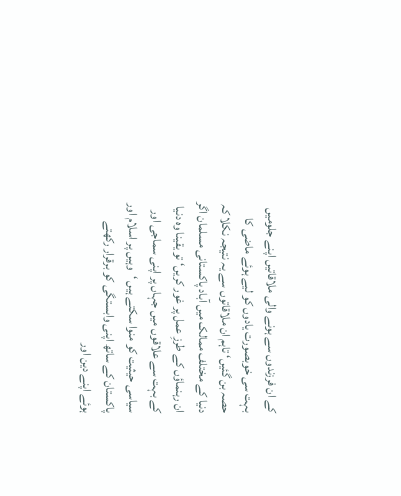کے ان فرزندوں سے ہونے والی ملاقاتیں اپنے جلومیں بہت سی خوبصورت یادوں کو لیے ہوئے ماضی کا حصہ بن گئیں‘ تاہم ان ملاقاتوں سے یہ نتیجہ نکلا کہ دنیا کے مختلف ممالک میں آباد پاکستانی مسلمان اگر ان رہنماؤں کے طرزِ عمل پر غور کریں‘ تو یقینا وہ دنیا کے بہت سے علاقوں میں جہاں پر اپنی سماجی اور سیاسی حیثیت کو منوا سکتے ہیں ‘وہیں پر اسلام اور پاکستان کے ساتھ اپنی وابستگی کو برقرار رکھتے ہوئے اپنے دین اور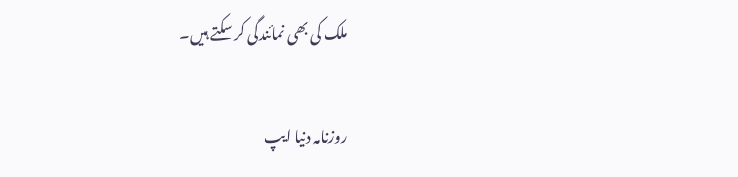ملک کی بھی نمائندگی کر سکتے ہیں۔

روزنامہ دنیا ایپ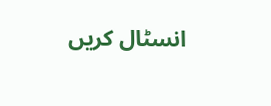انسٹال کریں